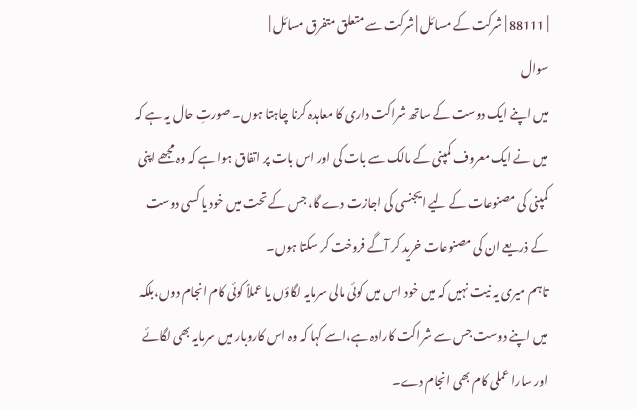| 88111 | شرکت کے مسائل | شرکت سے متعلق متفرق مسائل |
سوال
میں اپنے ایک دوست کے ساتھ شراکت داری کا معاہدہ کرنا چاہتا ہوں۔ صورتِ حال یہ ہے کہ میں نے ایک معروف کمپنی کے مالک سے بات کی اور اس بات پر اتفاق ہوا ہے کہ وہ مجھے اپنی کمپنی کی مصنوعات کے لیے ایجنسی کی اجازت دے گا، جس کے تحت میں خود یا کسی دوست کے ذریعے ان کی مصنوعات خرید کر آگے فروخت کر سکتا ہوں۔
تاہم میری یہ نیت نہیں کہ میں خود اس میں کوئی مالی سرمایہ لگاؤں یا عملاً کوئی کام انجام دوں،بلکہ میں اپنے دوست جس سے شراکت کارادہ ہے،اسے کہا کہ وہ اس کاروبار میں سرمایہ بھی لگائے اور سارا عملی کام بھی انجام دے۔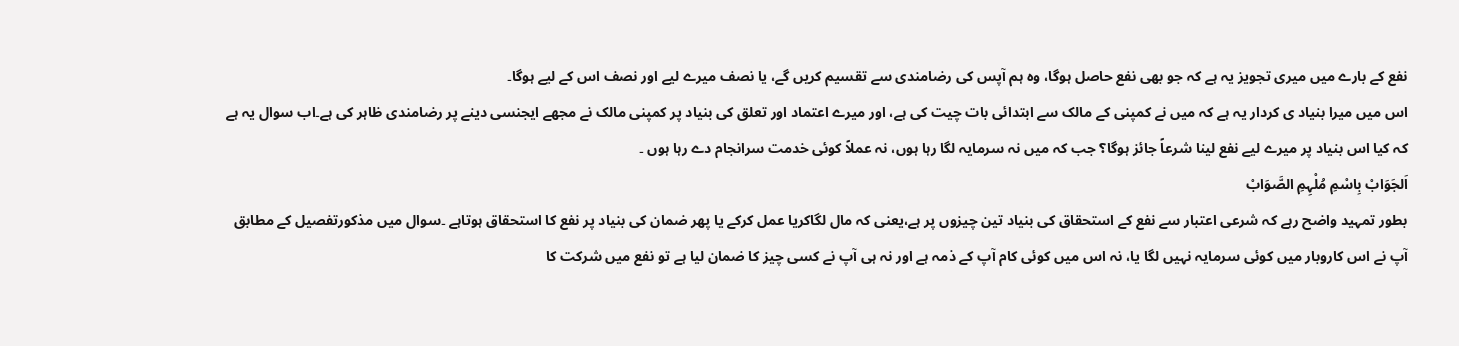نفع کے بارے میں میری تجویز یہ ہے کہ جو بھی نفع حاصل ہوگا، وہ ہم آپس کی رضامندی سے تقسیم کریں گے، یا نصف میرے لیے اور نصف اس کے لیے ہوگا۔
اس میں میرا بنیاد ی کردار یہ ہے کہ میں نے کمپنی کے مالک سے ابتدائی بات چیت کی ہے، اور میرے اعتماد اور تعلق کی بنیاد پر کمپنی مالک نے مجھے ایجنسی دینے پر رضامندی ظاہر کی ہے۔اب سوال یہ ہے کہ کیا اس بنیاد پر میرے لیے نفع لینا شرعاً جائز ہوگا؟ جب کہ میں نہ سرمایہ لگا رہا ہوں، نہ عملاً کوئی خدمت سرانجام دے رہا ہوں ۔
اَلجَوَابْ بِاسْمِ مُلْہِمِ الصَّوَابْ
بطور تمہید واضح رہے کہ شرعی اعتبار سے نفع کے استحقاق کی بنیاد تین چیزوں پر ہے،یعنی کہ مال لگاکریا عمل کرکے یا پھر ضمان کی بنیاد پر نفع کا استحقاق ہوتاہے ۔سوال میں مذکورتفصیل کے مطابق آپ نے اس کاروبار میں کوئی سرمایہ نہیں لگا یا، نہ اس میں کوئی کام آپ کے ذمہ ہے اور نہ ہی آپ نے کسی چیز کا ضمان لیا ہے تو نفع میں شرکت کا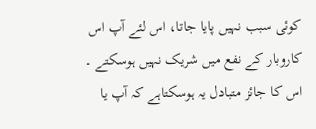کوئی سبب نہیں پایا جاتا، اس لئے آپ اس کاروبار کے نفع میں شریک نہیں ہوسکتے ۔
اس کا جائز متبادل یہ ہوسکتاہے کہ آپ یا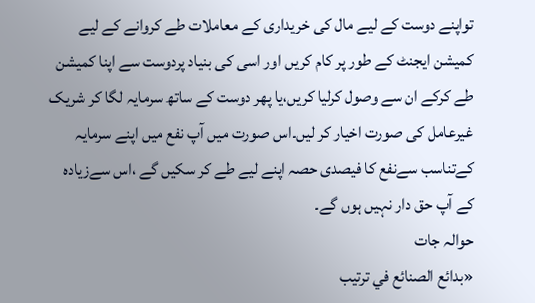تواپنے دوست کے لیے مال کی خریداری کے معاملات طے کروانے کے لیے کمیشن ایجنٹ کے طور پر کام کریں اور اسی کی بنیاد پردوست سے اپنا کمیشن طے کرکے ان سے وصول کرلیا کریں،یا پھر دوست کے ساتھ سرمایہ لگا کر شریک غیرعامل کی صورت اخیار کر لیں۔اس صورت میں آپ نفع میں اپنے سرمایہ کےتناسب سےنفع کا فیصدی حصہ اپنے لیے طے کر سکیں گے ،اس سےزیادہ کے آپ حق دار نہیں ہوں گے۔
حوالہ جات
«بدائع الصنائع في ترتيب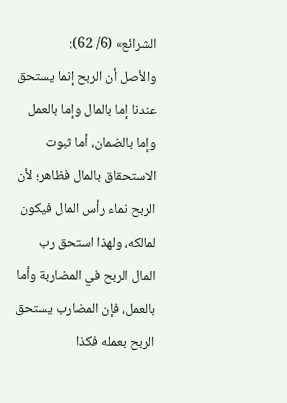الشرائع» (6/ 62):
والأصل أن الربح إنما يستحق عندنا إما بالمال وإما بالعمل وإما بالضمان، أما ثبوت الاستحقاق بالمال فظاهر؛ لأن الربح نماء رأس المال فيكون لمالكه، ولهذا استحق رب المال الربح في المضاربة وأما بالعمل، فإن المضارب يستحق الربح بعمله فكذا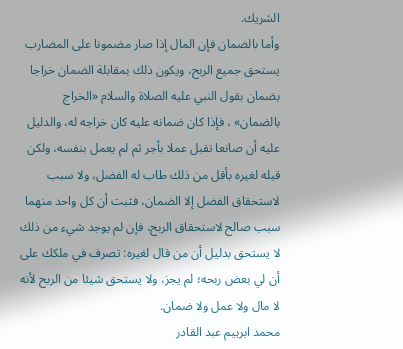الشريك.
وأما بالضمان فإن المال إذا صار مضمونا على المضارب يستحق جميع الربح، ويكون ذلك بمقابلة الضمان خراجا بضمان بقول النبي عليه الصلاة والسلام «الخراج بالضمان» ، فإذا كان ضمانه عليه كان خراجه له، والدليل عليه أن صانعا تقبل عملا بأجر ثم لم يعمل بنفسه، ولكن قبله لغيره بأقل من ذلك طاب له الفضل، ولا سبب لاستحقاق الفضل إلا الضمان، فثبت أن كل واحد منهما سبب صالح لاستحقاق الربح، فإن لم يوجد شيء من ذلك لا يستحق بدليل أن من قال لغيره: تصرف في ملكك على أن لي بعض ربحه؛ لم يجز، ولا يستحق شيئا من الربح لأنه لا مال ولا عمل ولا ضمان.
محمد ابرہیم عبد القادر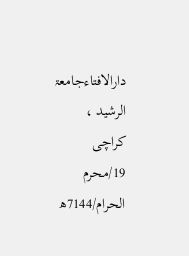دارالافتاءجامعۃ الرشید ، کراچی
19/محرم الحرام/7144ھ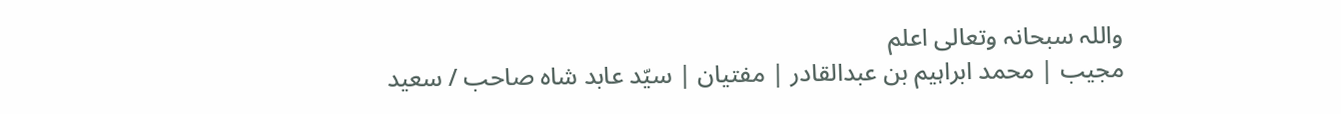واللہ سبحانہ وتعالی اعلم
مجیب | محمد ابراہیم بن عبدالقادر | مفتیان | سیّد عابد شاہ صاحب / سعید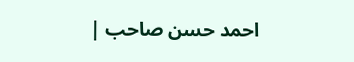احمد حسن صاحب |